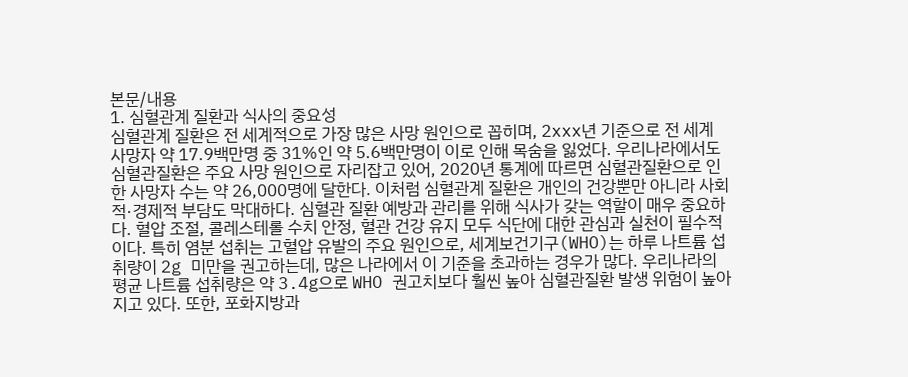본문/내용
1. 심혈관계 질환과 식사의 중요성
심혈관계 질환은 전 세계적으로 가장 많은 사망 원인으로 꼽히며, 2xxx년 기준으로 전 세계 사망자 약 17.9백만명 중 31%인 약 5.6백만명이 이로 인해 목숨을 잃었다. 우리나라에서도 심혈관질환은 주요 사망 원인으로 자리잡고 있어, 2020년 통계에 따르면 심혈관질환으로 인한 사망자 수는 약 26,000명에 달한다. 이처럼 심혈관계 질환은 개인의 건강뿐만 아니라 사회적·경제적 부담도 막대하다. 심혈관 질환 예방과 관리를 위해 식사가 갖는 역할이 매우 중요하다. 혈압 조절, 콜레스테롤 수치 안정, 혈관 건강 유지 모두 식단에 대한 관심과 실천이 필수적이다. 특히 염분 섭취는 고혈압 유발의 주요 원인으로, 세계보건기구(WHO)는 하루 나트륨 섭취량이 2g 미만을 권고하는데, 많은 나라에서 이 기준을 초과하는 경우가 많다. 우리나라의 평균 나트륨 섭취량은 약 3.4g으로 WHO 권고치보다 훨씬 높아 심혈관질환 발생 위험이 높아지고 있다. 또한, 포화지방과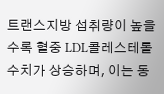트랜스지방 섭취량이 높을수록 혈중 LDL콜레스테롤 수치가 상승하며, 이는 동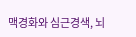맥경화와 심근경색, 뇌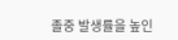졸중 발생률을 높인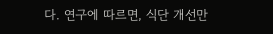다. 연구에 따르면, 식단 개선만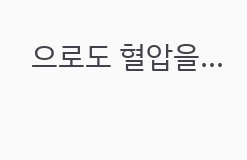으로도 혈압을…